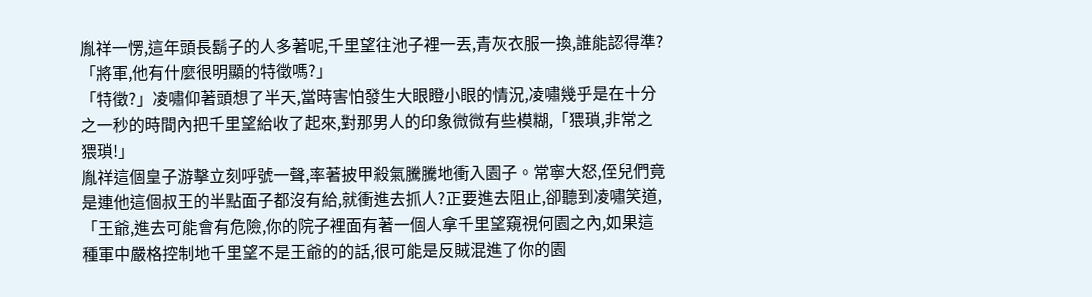胤祥一愣,這年頭長鬍子的人多著呢,千里望往池子裡一丟,青灰衣服一換,誰能認得準?「將軍,他有什麼很明顯的特徵嗎?」
「特徵?」凌嘯仰著頭想了半天,當時害怕發生大眼瞪小眼的情況,凌嘯幾乎是在十分之一秒的時間內把千里望給收了起來,對那男人的印象微微有些模糊,「猥瑣,非常之猥瑣!」
胤祥這個皇子游擊立刻呼號一聲,率著披甲殺氣騰騰地衝入園子。常寧大怒,侄兒們竟是連他這個叔王的半點面子都沒有給,就衝進去抓人?正要進去阻止,卻聽到凌嘯笑道,「王爺,進去可能會有危險,你的院子裡面有著一個人拿千里望窺視何園之內,如果這種軍中嚴格控制地千里望不是王爺的的話,很可能是反賊混進了你的園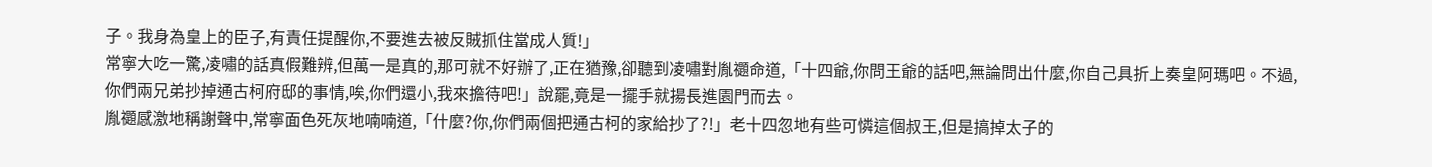子。我身為皇上的臣子,有責任提醒你,不要進去被反賊抓住當成人質!」
常寧大吃一驚,凌嘯的話真假難辨,但萬一是真的,那可就不好辦了,正在猶豫,卻聽到凌嘯對胤禵命道,「十四爺,你問王爺的話吧,無論問出什麼,你自己具折上奏皇阿瑪吧。不過,你們兩兄弟抄掉通古柯府邸的事情,唉,你們還小,我來擔待吧!」說罷,竟是一擺手就揚長進園門而去。
胤禵感激地稱謝聲中,常寧面色死灰地喃喃道,「什麼?你,你們兩個把通古柯的家給抄了?!」老十四忽地有些可憐這個叔王,但是搞掉太子的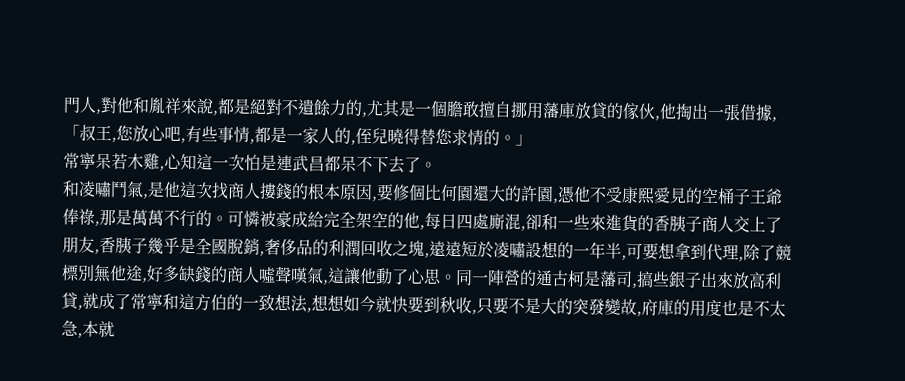門人,對他和胤祥來說,都是絕對不遺餘力的,尤其是一個膽敢擅自挪用藩庫放貸的傢伙,他掏出一張借據,「叔王,您放心吧,有些事情,都是一家人的,侄兒曉得替您求情的。」
常寧呆若木雞,心知這一次怕是連武昌都呆不下去了。
和凌嘯鬥氣,是他這次找商人摟錢的根本原因,要修個比何園還大的許園,憑他不受康熙愛見的空桶子王爺俸祿,那是萬萬不行的。可憐被豪成給完全架空的他,每日四處廝混,卻和一些來進貨的香胰子商人交上了朋友,香胰子幾乎是全國脫銷,奢侈品的利潤回收之塊,遠遠短於凌嘯設想的一年半,可要想拿到代理,除了競標別無他途,好多缺錢的商人噓聲嘆氣,這讓他動了心思。同一陣營的通古柯是藩司,搞些銀子出來放高利貸,就成了常寧和這方伯的一致想法,想想如今就快要到秋收,只要不是大的突發變故,府庫的用度也是不太急,本就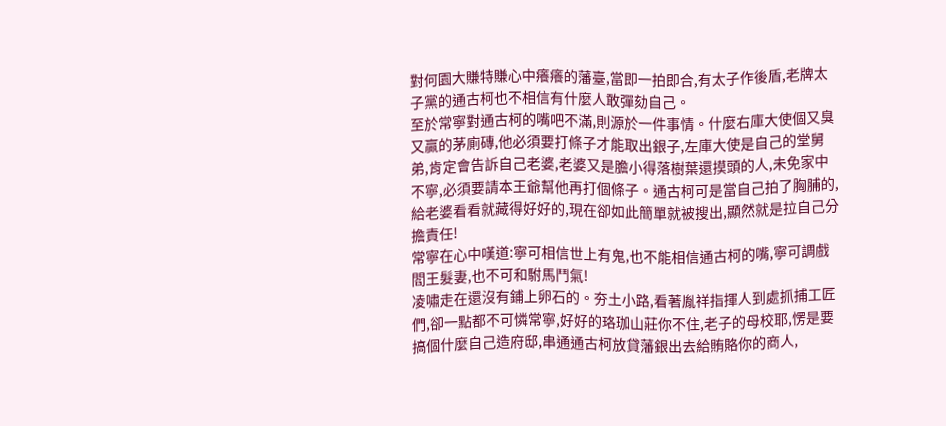對何園大賺特賺心中癢癢的藩臺,當即一拍即合,有太子作後盾,老牌太子黨的通古柯也不相信有什麼人敢彈劾自己。
至於常寧對通古柯的嘴吧不滿,則源於一件事情。什麼右庫大使個又臭又贏的茅廁磚,他必須要打條子才能取出銀子,左庫大使是自己的堂舅弟,肯定會告訴自己老婆,老婆又是膽小得落樹葉還摸頭的人,未免家中不寧,必須要請本王爺幫他再打個條子。通古柯可是當自己拍了胸脯的,給老婆看看就藏得好好的,現在卻如此簡單就被搜出,顯然就是拉自己分擔責任!
常寧在心中嘆道:寧可相信世上有鬼,也不能相信通古柯的嘴,寧可調戲閻王髮妻,也不可和駙馬鬥氣!
凌嘯走在還沒有鋪上卵石的。夯土小路,看著胤祥指揮人到處抓捕工匠們,卻一點都不可憐常寧,好好的珞珈山莊你不住,老子的母校耶,愣是要搞個什麼自己造府邸,串通通古柯放貸藩銀出去給賄賂你的商人,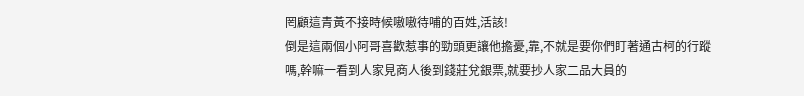罔顧這青黃不接時候嗷嗷待哺的百姓,活該!
倒是這兩個小阿哥喜歡惹事的勁頭更讓他擔憂,靠,不就是要你們盯著通古柯的行蹤嗎,幹嘛一看到人家見商人後到錢莊兌銀票,就要抄人家二品大員的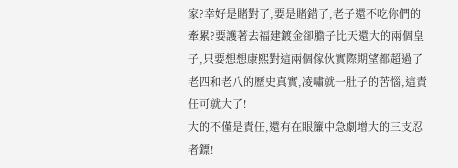家?幸好是賭對了,要是賭錯了,老子還不吃你們的牽累?要護著去福建鍍金卻膽子比天還大的兩個皇子,只要想想康熙對這兩個傢伙實際期望都超過了老四和老八的歷史真實,凌嘯就一肚子的苦惱,這責任可就大了!
大的不僅是責任,還有在眼簾中急劇增大的三支忍者鏢!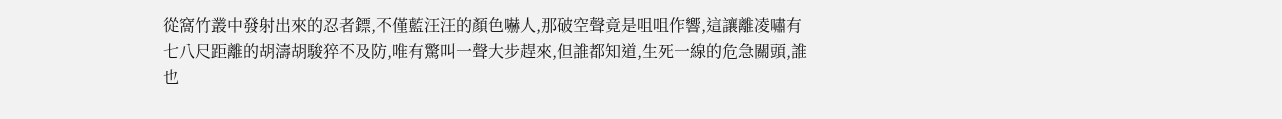從窩竹叢中發射出來的忍者鏢,不僅藍汪汪的顏色嚇人,那破空聲竟是咀咀作響,這讓離凌嘯有七八尺距離的胡濤胡駿猝不及防,唯有驚叫一聲大步趕來,但誰都知道,生死一線的危急關頭,誰也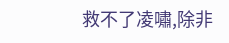救不了凌嘯,除非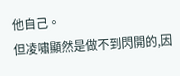他自己。
但凌嘯顯然是做不到閃開的,因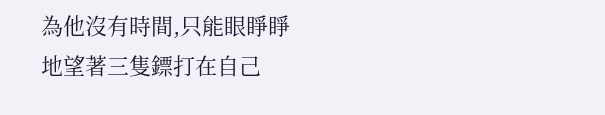為他沒有時間,只能眼睜睜地望著三隻鏢打在自己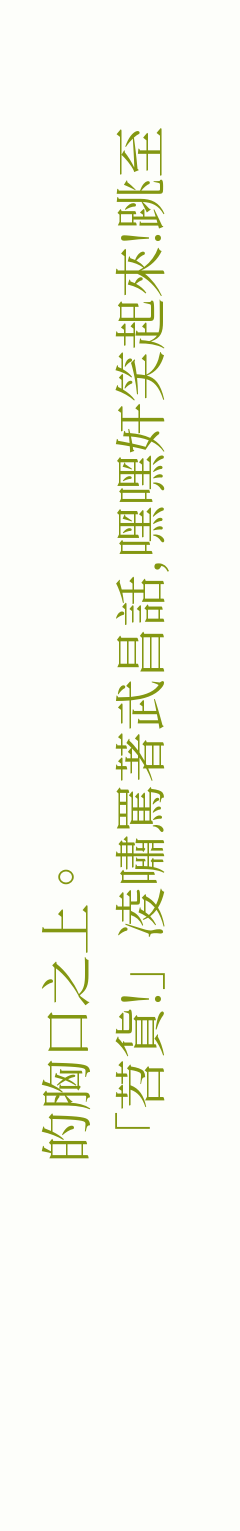的胸口之上。
「苕貨!」凌嘯罵著武昌話,嘿嘿奸笑起來!跳至